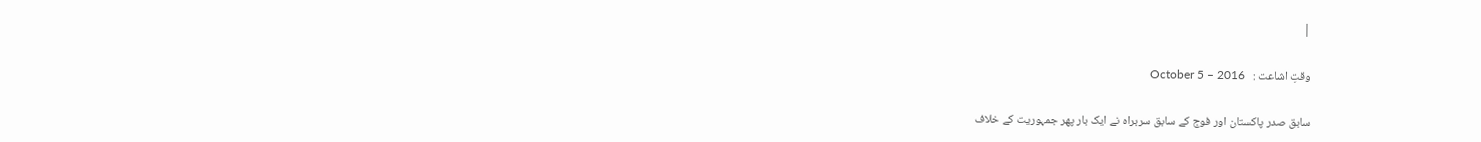|

وقتِ اشاعت :   October 5 – 2016

سابق صدر پاکستان اور فوج کے سابق سربراہ نے ایک بار پھر جمہوریت کے خلاف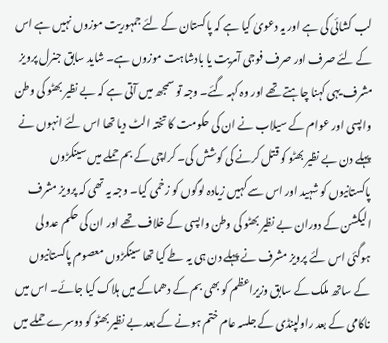لب کشائی کی ہے اور یہ دعویٰ کیا ہے کہ پاکستان کے لئے جمہوریت موزوں نہیں ہے اس کے لئے صرف اور صرف فوجی آمریت یا بادشاہت موزوں ہے۔ شاید سابق جنرل پرویز مشرف یہی کہنا چاہتے تھے اور وہ کہہ گئے۔ وجہ تو سمجھ میں آتی ہے کہ بے نظیر بھٹو کی وطن واپسی اور عوام کے سیلاب نے ان کی حکومت کا تختہ الٹ دیا تھا اس لئے انہوں نے پہلے دن بے نظیر بھٹو کو قتل کرنے کی کوشش کی۔ کراچی کے بم حملے میں سینکڑوں پاکستانیوں کو شہید اور اس سے کہیں زیادہ لوگوں کو زخمی کیا۔ وجہ یہ تھی کہ پرویز مشرف الیکشن کے دوران بے نظیر بھٹو کی وطن واپسی کے خلاف تھے اور ان کی حکم عدولی ہوگئی اس لئے پرویز مشرف نے پہلے دن ہی یہ طے کیا تھا سینکڑوں معصوم پاکستانیوں کے ساتھ ملک کے سابق وزیراعظم کو بھی بم کے دھماکے میں ہلاک کیا جائے۔ اس میں ناکامی کے بعد راولپنڈی کے جلسہ عام ختم ہونے کے بعد بے نظیر بھٹو کو دوسرے حملے میں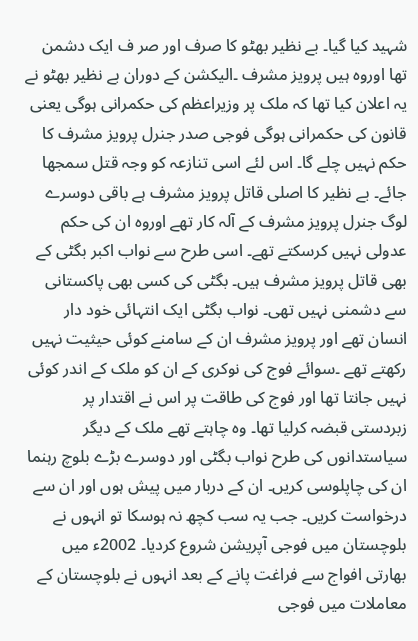شہید کیا گیا۔ بے نظیر بھٹو کا صرف اور صر ف ایک دشمن تھا اوروہ ہیں پرویز مشرف ۔الیکشن کے دوران بے نظیر بھٹو نے یہ اعلان کیا تھا کہ ملک پر وزیراعظم کی حکمرانی ہوگی یعنی قانون کی حکمرانی ہوگی فوجی صدر جنرل پرویز مشرف کا حکم نہیں چلے گا۔ اس لئے اسی تنازعہ کو وجہ قتل سمجھا جائے۔ بے نظیر کا اصلی قاتل پرویز مشرف ہے باقی دوسرے لوگ جنرل پرویز مشرف کے آلہ کار تھے اوروہ ان کی حکم عدولی نہیں کرسکتے تھے۔ اسی طرح سے نواب اکبر بگٹی کے بھی قاتل پرویز مشرف ہیں۔ بگٹی کی کسی بھی پاکستانی سے دشمنی نہیں تھی۔ نواب بگٹی ایک انتہائی خود دار انسان تھے اور پرویز مشرف ان کے سامنے کوئی حیثیت نہیں رکھتے تھے ۔سوائے فوج کی نوکری کے ان کو ملک کے اندر کوئی نہیں جانتا تھا اور فوج کی طاقت پر اس نے اقتدار پر زبردستی قبضہ کرلیا تھا۔ وہ چاہتے تھے ملک کے دیگر سیاستدانوں کی طرح نواب بگٹی اور دوسرے بڑے بلوچ رہنما ان کی چاپلوسی کریں۔ ان کے دربار میں پیش ہوں اور ان سے درخواست کریں۔ جب یہ سب کچھ نہ ہوسکا تو انہوں نے بلوچستان میں فوجی آپریشن شروع کردیا۔ 2002ء میں بھارتی افواج سے فراغت پانے کے بعد انہوں نے بلوچستان کے معاملات میں فوجی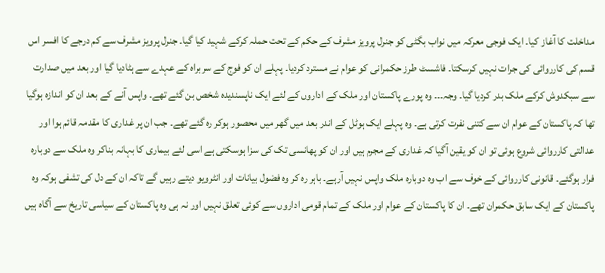مداخلت کا آغاز کیا۔ ایک فوجی معرکہ میں نواب بگٹی کو جنرل پرویز مشرف کے حکم کے تحت حملہ کرکے شہید کیا گیا۔ جنرل پرویز مشرف سے کم درجے کا افسر اس قسم کی کارروائی کی جرات نہیں کرسکتا۔ فاشسٹ طرز حکمرانی کو عوام نے مسترد کردیا۔ پہلے ان کو فوج کے سربراہ کے عہدے سے ہٹادیا گیا اور بعد میں صدارت سے سبکدوش کرکے ملک بدر کردیا گیا۔ وجہ۔۔۔ وہ پورے پاکستان اور ملک کے اداروں کے لئے ایک ناپسندیدہ شخص بن گئے تھے۔ واپس آنے کے بعد ان کو اندازہ ہوگیا تھا کہ پاکستان کے عوام ان سے کتنی نفرت کرتی ہے۔ وہ پہلے ایک ہوٹل کے اندر بعد میں گھر میں محصور ہوکر رہ گئے تھے۔ جب ان پر غداری کا مقدمہ قائم ہوا اور عدالتی کارروائی شروع ہوئی تو ان کو یقین آگیا کہ غداری کے مجرم ہیں اور ان کو پھانسی تک کی سزا ہوسکتی ہے اسی لئے بیماری کا بہانہ بناکر وہ ملک سے دوبارہ فرار ہوگئے۔ قانونی کارروائی کے خوف سے اب وہ دوبارہ ملک واپس نہیں آرہے۔ باہر رہ کر وہ فضول بیانات اور انٹرویو دیتے رہیں گے تاکہ ان کے دل کی تشفی ہوکہ وہ پاکستان کے ایک سابق حکمران تھے۔ ان کا پاکستان کے عوام اور ملک کے تمام قومی اداروں سے کوئی تعلق نہیں اور نہ ہی وہ پاکستان کے سیاسی تاریخ سے آگاہ ہیں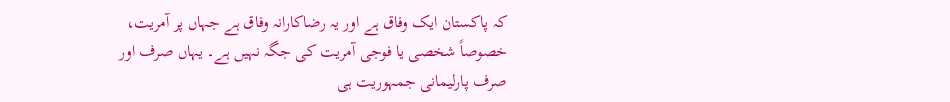کہ پاکستان ایک وفاق ہے اور یہ رضاکارانہ وفاق ہے جہاں پر آمریت، خصوصاً شخصی یا فوجی آمریت کی جگہ نہیں ہے۔ یہاں صرف اور صرف پارلیمانی جمہوریت ہی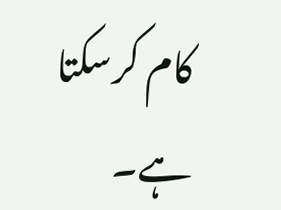کام کرسکتا ہے۔